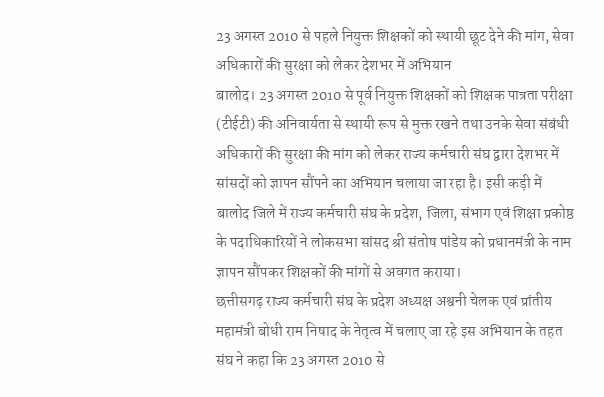23 अगस्त 2010 से पहले नियुक्त शिक्षकों को स्थायी छूट देने की मांग, सेवा अधिकारों की सुरक्षा को लेकर देशभर में अभियान
बालोद। 23 अगस्त 2010 से पूर्व नियुक्त शिक्षकों को शिक्षक पात्रता परीक्षा (टीईटी) की अनिवार्यता से स्थायी रूप से मुक्त रखने तथा उनके सेवा संबंधी अधिकारों की सुरक्षा की मांग को लेकर राज्य कर्मचारी संघ द्वारा देशभर में सांसदों को ज्ञापन सौंपने का अभियान चलाया जा रहा है। इसी कड़ी में बालोद जिले में राज्य कर्मचारी संघ के प्रदेश, जिला, संभाग एवं शिक्षा प्रकोष्ठ के पदाधिकारियों ने लोकसभा सांसद श्री संतोष पांडेय को प्रधानमंत्री के नाम ज्ञापन सौंपकर शिक्षकों की मांगों से अवगत कराया।
छत्तीसगढ़ राज्य कर्मचारी संघ के प्रदेश अध्यक्ष अश्वनी चेलक एवं प्रांतीय महामंत्री बोधी राम निषाद के नेतृत्व में चलाए जा रहे इस अभियान के तहत संघ ने कहा कि 23 अगस्त 2010 से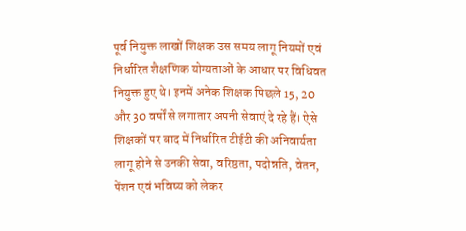पूर्व नियुक्त लाखों शिक्षक उस समय लागू नियमों एवं निर्धारित शैक्षणिक योग्यताओं के आधार पर विधिवत नियुक्त हुए थे। इनमें अनेक शिक्षक पिछले 15, 20 और 30 वर्षों से लगातार अपनी सेवाएं दे रहे हैं। ऐसे शिक्षकों पर बाद में निर्धारित टीईटी की अनिवार्यता लागू होने से उनकी सेवा, वरिष्ठता, पदोन्नति, वेतन, पेंशन एवं भविष्य को लेकर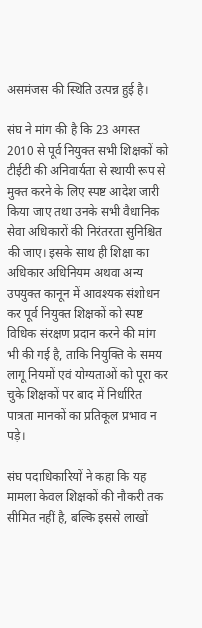असमंजस की स्थिति उत्पन्न हुई है।

संघ ने मांग की है कि 23 अगस्त 2010 से पूर्व नियुक्त सभी शिक्षकों को टीईटी की अनिवार्यता से स्थायी रूप से मुक्त करने के लिए स्पष्ट आदेश जारी किया जाए तथा उनके सभी वैधानिक सेवा अधिकारों की निरंतरता सुनिश्चित की जाए। इसके साथ ही शिक्षा का अधिकार अधिनियम अथवा अन्य उपयुक्त कानून में आवश्यक संशोधन कर पूर्व नियुक्त शिक्षकों को स्पष्ट विधिक संरक्षण प्रदान करने की मांग भी की गई है, ताकि नियुक्ति के समय लागू नियमों एवं योग्यताओं को पूरा कर चुके शिक्षकों पर बाद में निर्धारित पात्रता मानकों का प्रतिकूल प्रभाव न पड़े।

संघ पदाधिकारियों ने कहा कि यह मामला केवल शिक्षकों की नौकरी तक सीमित नहीं है, बल्कि इससे लाखों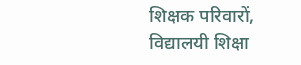शिक्षक परिवारों, विद्यालयी शिक्षा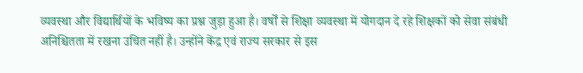व्यवस्था और विद्यार्थियों के भविष्य का प्रश्न जुड़ा हुआ है। वर्षों से शिक्षा व्यवस्था में योगदान दे रहे शिक्षकों को सेवा संबंधी अनिश्चितता में रखना उचित नहीं है। उन्होंने केंद्र एवं राज्य सरकार से इस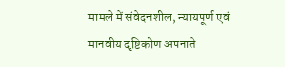मामले में संवेदनशील, न्यायपूर्ण एवं मानवीय दृष्टिकोण अपनाते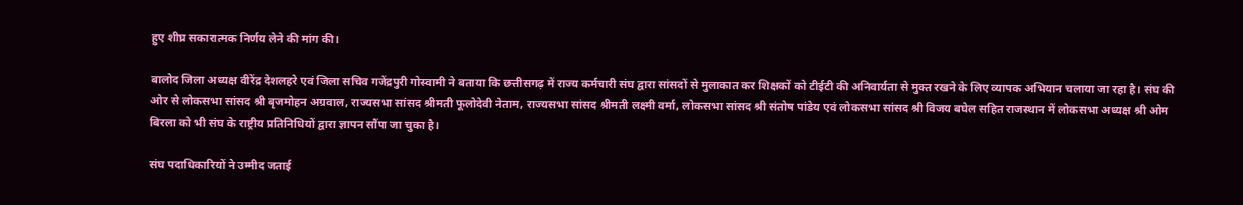हुए शीघ्र सकारात्मक निर्णय लेने की मांग की।

बालोद जिला अध्यक्ष वीरेंद्र देशलहरे एवं जिला सचिव गजेंद्रपुरी गोस्वामी ने बताया कि छत्तीसगढ़ में राज्य कर्मचारी संघ द्वारा सांसदों से मुलाकात कर शिक्षकों को टीईटी की अनिवार्यता से मुक्त रखने के लिए व्यापक अभियान चलाया जा रहा है। संघ की ओर से लोकसभा सांसद श्री बृजमोहन अग्रवाल, राज्यसभा सांसद श्रीमती फूलोदेवी नेताम, राज्यसभा सांसद श्रीमती लक्ष्मी वर्मा, लोकसभा सांसद श्री संतोष पांडेय एवं लोकसभा सांसद श्री विजय बघेल सहित राजस्थान में लोकसभा अध्यक्ष श्री ओम बिरला को भी संघ के राष्ट्रीय प्रतिनिधियों द्वारा ज्ञापन सौंपा जा चुका है।

संघ पदाधिकारियों ने उम्मीद जताई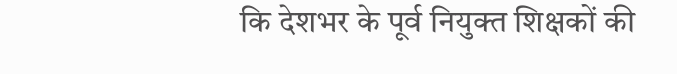कि देशभर के पूर्व नियुक्त शिक्षकों की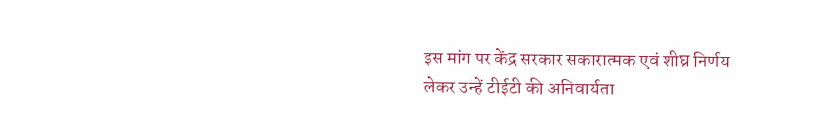इस मांग पर केंद्र सरकार सकारात्मक एवं शीघ्र निर्णय लेकर उन्हें टीईटी की अनिवार्यता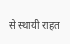से स्थायी राहत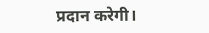प्रदान करेगी।